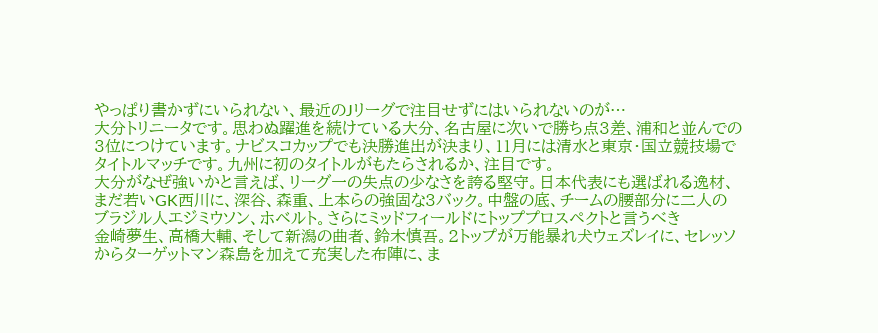やっぱり書かずにいられない、最近のJリーグで注目せずにはいられないのが…
大分トリニータです。思わぬ躍進を続けている大分、名古屋に次いで勝ち点3差、浦和と並んでの
3位につけています。ナビスコカップでも決勝進出が決まり、11月には清水と東京・国立競技場で
タイトルマッチです。九州に初のタイトルがもたらされるか、注目です。
大分がなぜ強いかと言えば、リーグ一の失点の少なさを誇る堅守。日本代表にも選ばれる逸材、
まだ若いGK西川に、深谷、森重、上本らの強固な3バック。中盤の底、チームの腰部分に二人の
ブラジル人エジミウソン、ホベルト。さらにミッドフィールドにトッププロスペクトと言うべき
金崎夢生、高橋大輔、そして新潟の曲者、鈴木慎吾。2トップが万能暴れ犬ウェズレイに、セレッソ
からターゲットマン森島を加えて充実した布陣に、ま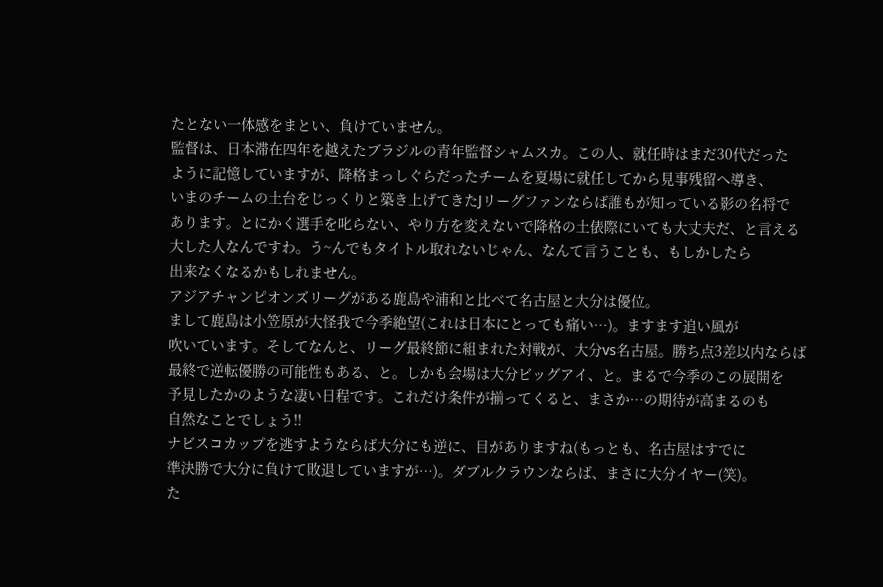たとない一体感をまとい、負けていません。
監督は、日本滞在四年を越えたブラジルの青年監督シャムスカ。この人、就任時はまだ30代だった
ように記憶していますが、降格まっしぐらだったチームを夏場に就任してから見事残留へ導き、
いまのチームの土台をじっくりと築き上げてきたJリーグファンならば誰もが知っている影の名将で
あります。とにかく選手を叱らない、やり方を変えないで降格の土俵際にいても大丈夫だ、と言える
大した人なんですわ。う~んでもタイトル取れないじゃん、なんて言うことも、もしかしたら
出来なくなるかもしれません。
アジアチャンピオンズリーグがある鹿島や浦和と比べて名古屋と大分は優位。
まして鹿島は小笠原が大怪我で今季絶望(これは日本にとっても痛い…)。ますます追い風が
吹いています。そしてなんと、リーグ最終節に組まれた対戦が、大分vs名古屋。勝ち点3差以内ならば
最終で逆転優勝の可能性もある、と。しかも会場は大分ビッグアイ、と。まるで今季のこの展開を
予見したかのような凄い日程です。これだけ条件が揃ってくると、まさか…の期待が高まるのも
自然なことでしょう!!
ナビスコカップを逃すようならば大分にも逆に、目がありますね(もっとも、名古屋はすでに
準決勝で大分に負けて敗退していますが…)。ダブルクラウンならば、まさに大分イヤー(笑)。
た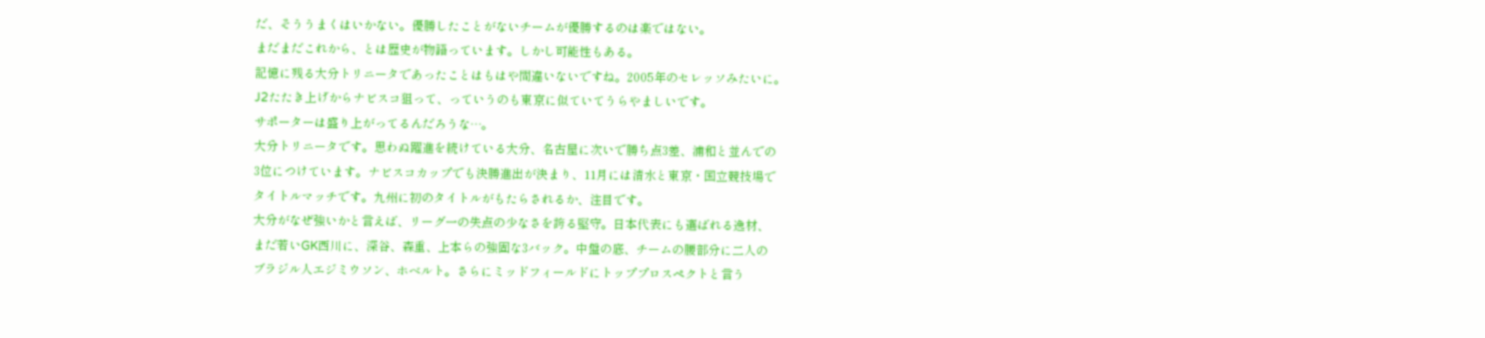だ、そううまくはいかない。優勝したことがないチームが優勝するのは楽ではない。
まだまだこれから、とは歴史が物語っています。しかし可能性もある。
記憶に残る大分トリニータであったことはもはや間違いないですね。2005年のセレッソみたいに。
J2たたき上げからナビスコ狙って、っていうのも東京に似ていてうらやましいです。
サポーターは盛り上がってるんだろうな…。
大分トリニータです。思わぬ躍進を続けている大分、名古屋に次いで勝ち点3差、浦和と並んでの
3位につけています。ナビスコカップでも決勝進出が決まり、11月には清水と東京・国立競技場で
タイトルマッチです。九州に初のタイトルがもたらされるか、注目です。
大分がなぜ強いかと言えば、リーグ一の失点の少なさを誇る堅守。日本代表にも選ばれる逸材、
まだ若いGK西川に、深谷、森重、上本らの強固な3バック。中盤の底、チームの腰部分に二人の
ブラジル人エジミウソン、ホベルト。さらにミッドフィールドにトッププロスペクトと言う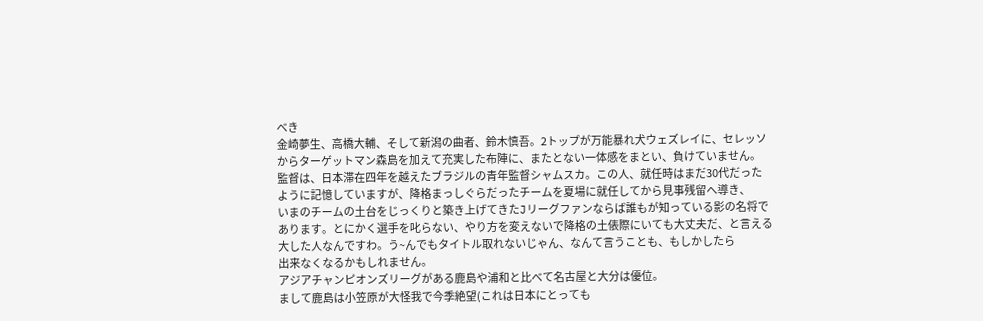べき
金崎夢生、高橋大輔、そして新潟の曲者、鈴木慎吾。2トップが万能暴れ犬ウェズレイに、セレッソ
からターゲットマン森島を加えて充実した布陣に、またとない一体感をまとい、負けていません。
監督は、日本滞在四年を越えたブラジルの青年監督シャムスカ。この人、就任時はまだ30代だった
ように記憶していますが、降格まっしぐらだったチームを夏場に就任してから見事残留へ導き、
いまのチームの土台をじっくりと築き上げてきたJリーグファンならば誰もが知っている影の名将で
あります。とにかく選手を叱らない、やり方を変えないで降格の土俵際にいても大丈夫だ、と言える
大した人なんですわ。う~んでもタイトル取れないじゃん、なんて言うことも、もしかしたら
出来なくなるかもしれません。
アジアチャンピオンズリーグがある鹿島や浦和と比べて名古屋と大分は優位。
まして鹿島は小笠原が大怪我で今季絶望(これは日本にとっても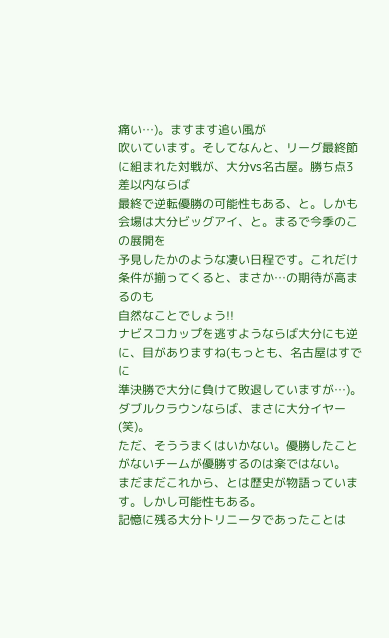痛い…)。ますます追い風が
吹いています。そしてなんと、リーグ最終節に組まれた対戦が、大分vs名古屋。勝ち点3差以内ならば
最終で逆転優勝の可能性もある、と。しかも会場は大分ビッグアイ、と。まるで今季のこの展開を
予見したかのような凄い日程です。これだけ条件が揃ってくると、まさか…の期待が高まるのも
自然なことでしょう!!
ナビスコカップを逃すようならば大分にも逆に、目がありますね(もっとも、名古屋はすでに
準決勝で大分に負けて敗退していますが…)。ダブルクラウンならば、まさに大分イヤー(笑)。
ただ、そううまくはいかない。優勝したことがないチームが優勝するのは楽ではない。
まだまだこれから、とは歴史が物語っています。しかし可能性もある。
記憶に残る大分トリニータであったことは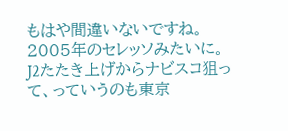もはや間違いないですね。2005年のセレッソみたいに。
J2たたき上げからナビスコ狙って、っていうのも東京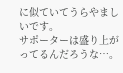に似ていてうらやましいです。
サポーターは盛り上がってるんだろうな…。